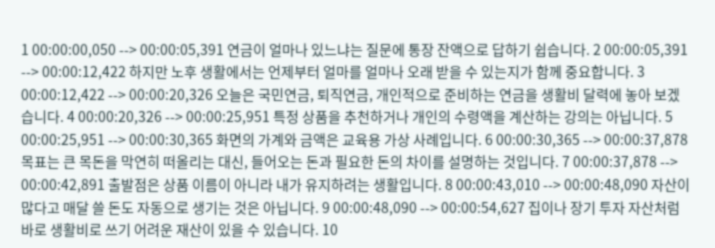1 00:00:00,050 --> 00:00:05,391 연금이 얼마나 있느냐는 질문에 통장 잔액으로 답하기 쉽습니다. 2 00:00:05,391 --> 00:00:12,422 하지만 노후 생활에서는 언제부터 얼마를 얼마나 오래 받을 수 있는지가 함께 중요합니다. 3 00:00:12,422 --> 00:00:20,326 오늘은 국민연금, 퇴직연금, 개인적으로 준비하는 연금을 생활비 달력에 놓아 보겠습니다. 4 00:00:20,326 --> 00:00:25,951 특정 상품을 추천하거나 개인의 수령액을 계산하는 강의는 아닙니다. 5 00:00:25,951 --> 00:00:30,365 화면의 가계와 금액은 교육용 가상 사례입니다. 6 00:00:30,365 --> 00:00:37,878 목표는 큰 목돈을 막연히 떠올리는 대신, 들어오는 돈과 필요한 돈의 차이를 설명하는 것입니다. 7 00:00:37,878 --> 00:00:42,891 출발점은 상품 이름이 아니라 내가 유지하려는 생활입니다. 8 00:00:43,010 --> 00:00:48,090 자산이 많다고 매달 쓸 돈도 자동으로 생기는 것은 아닙니다. 9 00:00:48,090 --> 00:00:54,627 집이나 장기 투자 자산처럼 바로 생활비로 쓰기 어려운 재산이 있을 수 있습니다. 10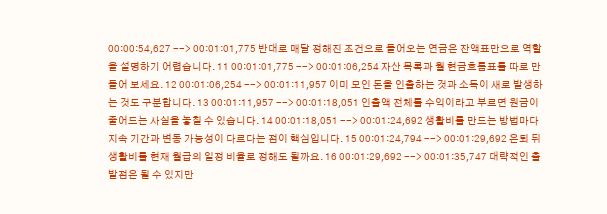00:00:54,627 --> 00:01:01,775 반대로 매달 정해진 조건으로 들어오는 연금은 잔액표만으로 역할을 설명하기 어렵습니다. 11 00:01:01,775 --> 00:01:06,254 자산 목록과 월 현금흐름표를 따로 만들어 보세요. 12 00:01:06,254 --> 00:01:11,957 이미 모인 돈을 인출하는 것과 소득이 새로 발생하는 것도 구분합니다. 13 00:01:11,957 --> 00:01:18,051 인출액 전체를 수익이라고 부르면 원금이 줄어드는 사실을 놓칠 수 있습니다. 14 00:01:18,051 --> 00:01:24,692 생활비를 만드는 방법마다 지속 기간과 변동 가능성이 다르다는 점이 핵심입니다. 15 00:01:24,794 --> 00:01:29,692 은퇴 뒤 생활비를 현재 월급의 일정 비율로 정해도 될까요. 16 00:01:29,692 --> 00:01:35,747 대략적인 출발점은 될 수 있지만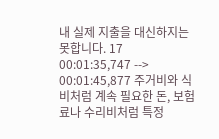내 실제 지출을 대신하지는 못합니다. 17 00:01:35,747 --> 00:01:45,877 주거비와 식비처럼 계속 필요한 돈, 보험료나 수리비처럼 특정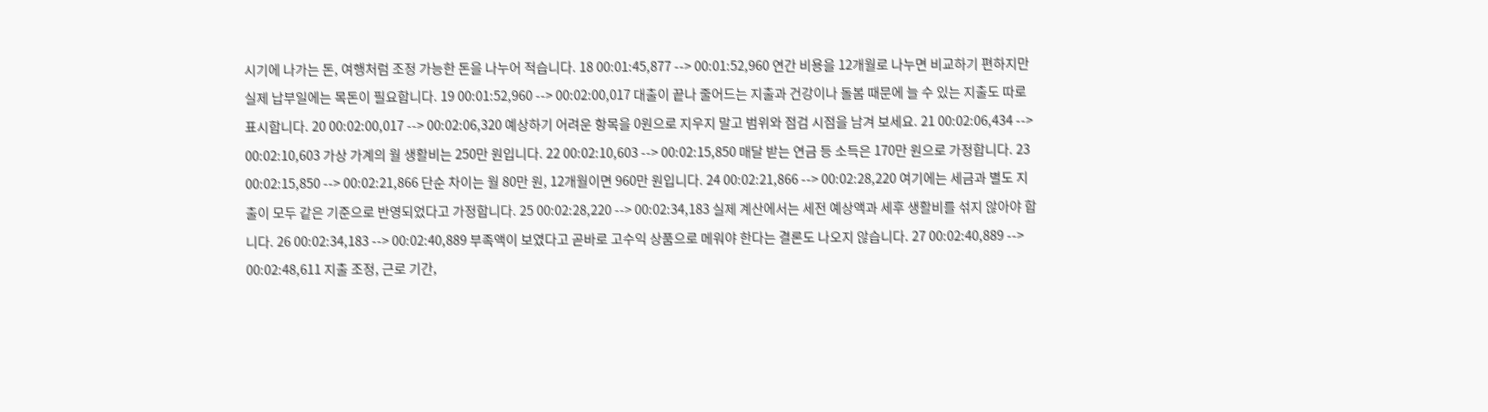시기에 나가는 돈, 여행처럼 조정 가능한 돈을 나누어 적습니다. 18 00:01:45,877 --> 00:01:52,960 연간 비용을 12개월로 나누면 비교하기 편하지만 실제 납부일에는 목돈이 필요합니다. 19 00:01:52,960 --> 00:02:00,017 대출이 끝나 줄어드는 지출과 건강이나 돌봄 때문에 늘 수 있는 지출도 따로 표시합니다. 20 00:02:00,017 --> 00:02:06,320 예상하기 어려운 항목을 0원으로 지우지 말고 범위와 점검 시점을 남겨 보세요. 21 00:02:06,434 --> 00:02:10,603 가상 가계의 월 생활비는 250만 원입니다. 22 00:02:10,603 --> 00:02:15,850 매달 받는 연금 등 소득은 170만 원으로 가정합니다. 23 00:02:15,850 --> 00:02:21,866 단순 차이는 월 80만 원, 12개월이면 960만 원입니다. 24 00:02:21,866 --> 00:02:28,220 여기에는 세금과 별도 지출이 모두 같은 기준으로 반영되었다고 가정합니다. 25 00:02:28,220 --> 00:02:34,183 실제 계산에서는 세전 예상액과 세후 생활비를 섞지 않아야 합니다. 26 00:02:34,183 --> 00:02:40,889 부족액이 보였다고 곧바로 고수익 상품으로 메워야 한다는 결론도 나오지 않습니다. 27 00:02:40,889 --> 00:02:48,611 지출 조정, 근로 기간,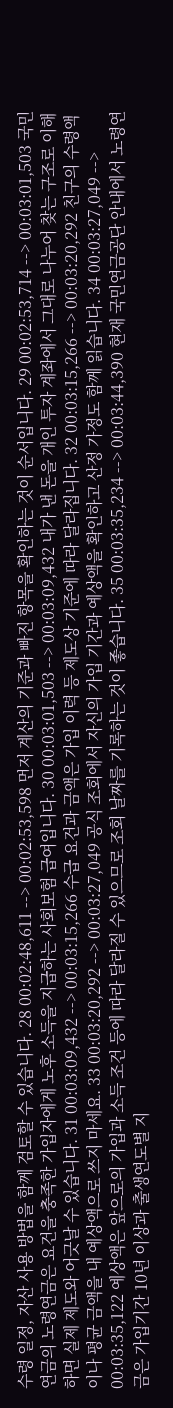수령 일정, 자산 사용 방법을 함께 검토할 수 있습니다. 28 00:02:48,611 --> 00:02:53,598 먼저 계산의 기준과 빠진 항목을 확인하는 것이 순서입니다. 29 00:02:53,714 --> 00:03:01,503 국민연금의 노령연금은 요건을 충족한 가입자에게 노후 소득을 지급하는 사회보험 급여입니다. 30 00:03:01,503 --> 00:03:09,432 내가 낸 돈을 개인 투자 계좌에서 그대로 나누어 찾는 구조로 이해하면 실제 제도와 어긋날 수 있습니다. 31 00:03:09,432 --> 00:03:15,266 수급 요건과 금액은 가입 이력 등 제도상 기준에 따라 달라집니다. 32 00:03:15,266 --> 00:03:20,292 친구의 수령액이나 평균 금액을 내 예상액으로 쓰지 마세요. 33 00:03:20,292 --> 00:03:27,049 공식 조회에서 자신의 가입 기간과 예상액을 확인하고 산정 가정도 함께 읽습니다. 34 00:03:27,049 --> 00:03:35,122 예상액은 앞으로의 가입과 소득 조건 등에 따라 달라질 수 있으므로 조회 날짜를 기록하는 것이 좋습니다. 35 00:03:35,234 --> 00:03:44,390 현재 국민연금공단 안내에서 노령연금은 가입기간 10년 이상과 출생연도별 지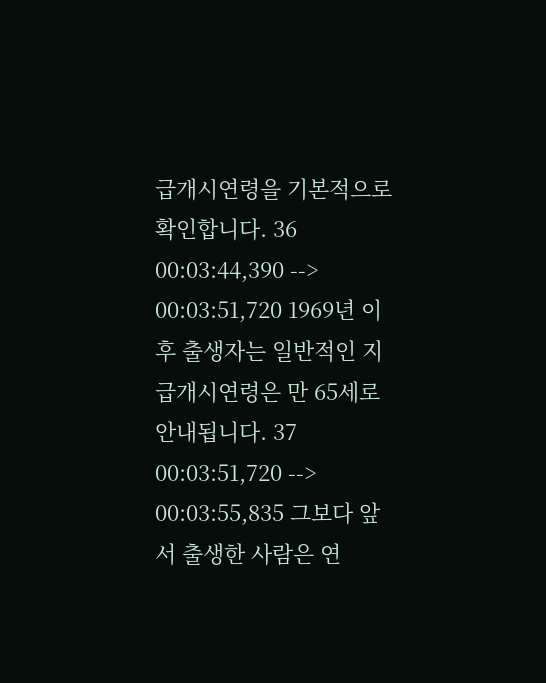급개시연령을 기본적으로 확인합니다. 36 00:03:44,390 --> 00:03:51,720 1969년 이후 출생자는 일반적인 지급개시연령은 만 65세로 안내됩니다. 37 00:03:51,720 --> 00:03:55,835 그보다 앞서 출생한 사람은 연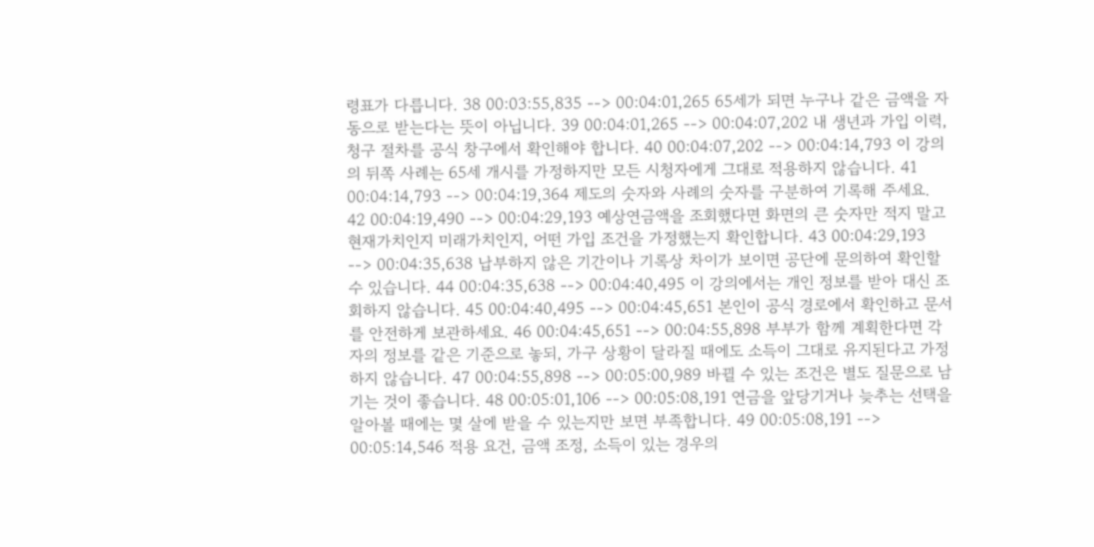령표가 다릅니다. 38 00:03:55,835 --> 00:04:01,265 65세가 되면 누구나 같은 금액을 자동으로 받는다는 뜻이 아닙니다. 39 00:04:01,265 --> 00:04:07,202 내 생년과 가입 이력, 청구 절차를 공식 창구에서 확인해야 합니다. 40 00:04:07,202 --> 00:04:14,793 이 강의의 뒤쪽 사례는 65세 개시를 가정하지만 모든 시청자에게 그대로 적용하지 않습니다. 41 00:04:14,793 --> 00:04:19,364 제도의 숫자와 사례의 숫자를 구분하여 기록해 주세요. 42 00:04:19,490 --> 00:04:29,193 예상연금액을 조회했다면 화면의 큰 숫자만 적지 말고 현재가치인지 미래가치인지, 어떤 가입 조건을 가정했는지 확인합니다. 43 00:04:29,193 --> 00:04:35,638 납부하지 않은 기간이나 기록상 차이가 보이면 공단에 문의하여 확인할 수 있습니다. 44 00:04:35,638 --> 00:04:40,495 이 강의에서는 개인 정보를 받아 대신 조회하지 않습니다. 45 00:04:40,495 --> 00:04:45,651 본인이 공식 경로에서 확인하고 문서를 안전하게 보관하세요. 46 00:04:45,651 --> 00:04:55,898 부부가 함께 계획한다면 각자의 정보를 같은 기준으로 놓되, 가구 상황이 달라질 때에도 소득이 그대로 유지된다고 가정하지 않습니다. 47 00:04:55,898 --> 00:05:00,989 바뀔 수 있는 조건은 별도 질문으로 남기는 것이 좋습니다. 48 00:05:01,106 --> 00:05:08,191 연금을 앞당기거나 늦추는 선택을 알아볼 때에는 몇 살에 받을 수 있는지만 보면 부족합니다. 49 00:05:08,191 --> 00:05:14,546 적용 요건, 금액 조정, 소득이 있는 경우의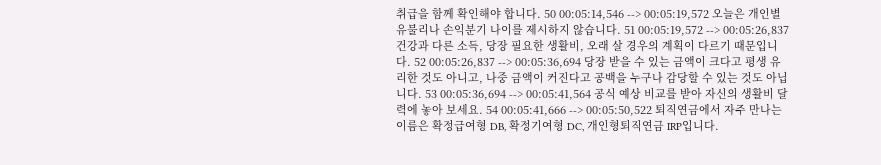취급을 함께 확인해야 합니다. 50 00:05:14,546 --> 00:05:19,572 오늘은 개인별 유불리나 손익분기 나이를 제시하지 않습니다. 51 00:05:19,572 --> 00:05:26,837 건강과 다른 소득, 당장 필요한 생활비, 오래 살 경우의 계획이 다르기 때문입니다. 52 00:05:26,837 --> 00:05:36,694 당장 받을 수 있는 금액이 크다고 평생 유리한 것도 아니고, 나중 금액이 커진다고 공백을 누구나 감당할 수 있는 것도 아닙니다. 53 00:05:36,694 --> 00:05:41,564 공식 예상 비교를 받아 자신의 생활비 달력에 놓아 보세요. 54 00:05:41,666 --> 00:05:50,522 퇴직연금에서 자주 만나는 이름은 확정급여형 DB, 확정기여형 DC, 개인형퇴직연금 IRP입니다.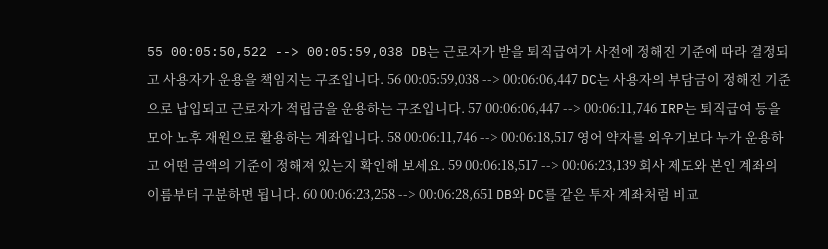55 00:05:50,522 --> 00:05:59,038 DB는 근로자가 받을 퇴직급여가 사전에 정해진 기준에 따라 결정되고 사용자가 운용을 책임지는 구조입니다. 56 00:05:59,038 --> 00:06:06,447 DC는 사용자의 부담금이 정해진 기준으로 납입되고 근로자가 적립금을 운용하는 구조입니다. 57 00:06:06,447 --> 00:06:11,746 IRP는 퇴직급여 등을 모아 노후 재원으로 활용하는 계좌입니다. 58 00:06:11,746 --> 00:06:18,517 영어 약자를 외우기보다 누가 운용하고 어떤 금액의 기준이 정해져 있는지 확인해 보세요. 59 00:06:18,517 --> 00:06:23,139 회사 제도와 본인 계좌의 이름부터 구분하면 됩니다. 60 00:06:23,258 --> 00:06:28,651 DB와 DC를 같은 투자 계좌처럼 비교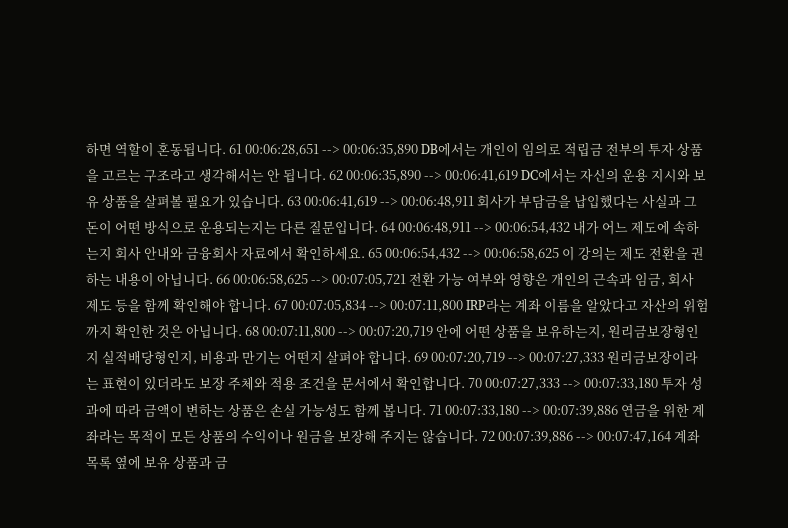하면 역할이 혼동됩니다. 61 00:06:28,651 --> 00:06:35,890 DB에서는 개인이 임의로 적립금 전부의 투자 상품을 고르는 구조라고 생각해서는 안 됩니다. 62 00:06:35,890 --> 00:06:41,619 DC에서는 자신의 운용 지시와 보유 상품을 살펴볼 필요가 있습니다. 63 00:06:41,619 --> 00:06:48,911 회사가 부담금을 납입했다는 사실과 그 돈이 어떤 방식으로 운용되는지는 다른 질문입니다. 64 00:06:48,911 --> 00:06:54,432 내가 어느 제도에 속하는지 회사 안내와 금융회사 자료에서 확인하세요. 65 00:06:54,432 --> 00:06:58,625 이 강의는 제도 전환을 권하는 내용이 아닙니다. 66 00:06:58,625 --> 00:07:05,721 전환 가능 여부와 영향은 개인의 근속과 임금, 회사 제도 등을 함께 확인해야 합니다. 67 00:07:05,834 --> 00:07:11,800 IRP라는 계좌 이름을 알았다고 자산의 위험까지 확인한 것은 아닙니다. 68 00:07:11,800 --> 00:07:20,719 안에 어떤 상품을 보유하는지, 원리금보장형인지 실적배당형인지, 비용과 만기는 어떤지 살펴야 합니다. 69 00:07:20,719 --> 00:07:27,333 원리금보장이라는 표현이 있더라도 보장 주체와 적용 조건을 문서에서 확인합니다. 70 00:07:27,333 --> 00:07:33,180 투자 성과에 따라 금액이 변하는 상품은 손실 가능성도 함께 봅니다. 71 00:07:33,180 --> 00:07:39,886 연금을 위한 계좌라는 목적이 모든 상품의 수익이나 원금을 보장해 주지는 않습니다. 72 00:07:39,886 --> 00:07:47,164 계좌 목록 옆에 보유 상품과 금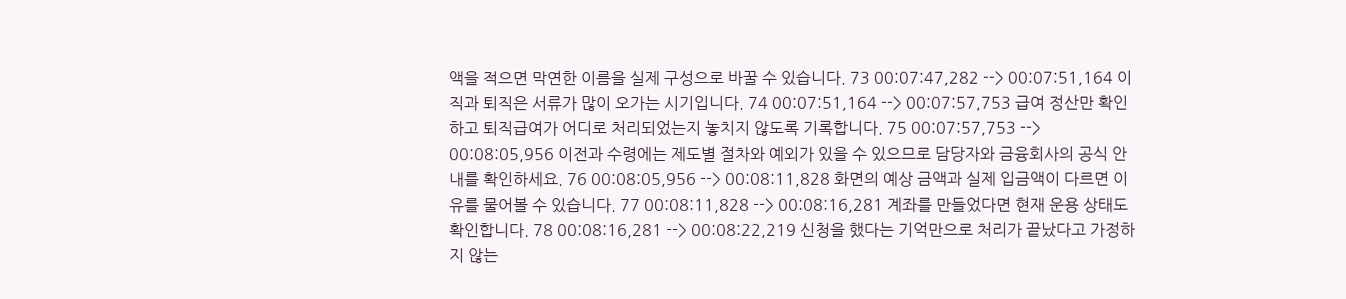액을 적으면 막연한 이름을 실제 구성으로 바꿀 수 있습니다. 73 00:07:47,282 --> 00:07:51,164 이직과 퇴직은 서류가 많이 오가는 시기입니다. 74 00:07:51,164 --> 00:07:57,753 급여 정산만 확인하고 퇴직급여가 어디로 처리되었는지 놓치지 않도록 기록합니다. 75 00:07:57,753 --> 00:08:05,956 이전과 수령에는 제도별 절차와 예외가 있을 수 있으므로 담당자와 금융회사의 공식 안내를 확인하세요. 76 00:08:05,956 --> 00:08:11,828 화면의 예상 금액과 실제 입금액이 다르면 이유를 물어볼 수 있습니다. 77 00:08:11,828 --> 00:08:16,281 계좌를 만들었다면 현재 운용 상태도 확인합니다. 78 00:08:16,281 --> 00:08:22,219 신청을 했다는 기억만으로 처리가 끝났다고 가정하지 않는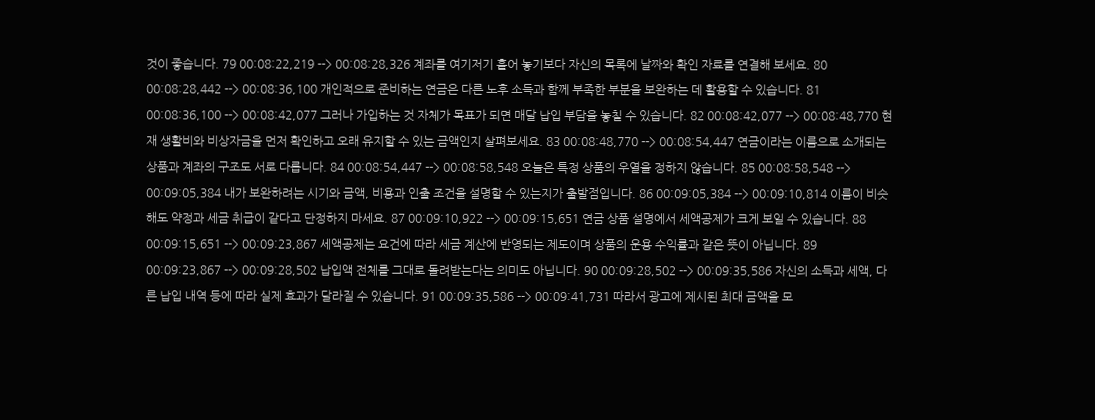것이 좋습니다. 79 00:08:22,219 --> 00:08:28,326 계좌를 여기저기 흩어 놓기보다 자신의 목록에 날짜와 확인 자료를 연결해 보세요. 80 00:08:28,442 --> 00:08:36,100 개인적으로 준비하는 연금은 다른 노후 소득과 함께 부족한 부분을 보완하는 데 활용할 수 있습니다. 81 00:08:36,100 --> 00:08:42,077 그러나 가입하는 것 자체가 목표가 되면 매달 납입 부담을 놓칠 수 있습니다. 82 00:08:42,077 --> 00:08:48,770 현재 생활비와 비상자금을 먼저 확인하고 오래 유지할 수 있는 금액인지 살펴보세요. 83 00:08:48,770 --> 00:08:54,447 연금이라는 이름으로 소개되는 상품과 계좌의 구조도 서로 다릅니다. 84 00:08:54,447 --> 00:08:58,548 오늘은 특정 상품의 우열을 정하지 않습니다. 85 00:08:58,548 --> 00:09:05,384 내가 보완하려는 시기와 금액, 비용과 인출 조건을 설명할 수 있는지가 출발점입니다. 86 00:09:05,384 --> 00:09:10,814 이름이 비슷해도 약정과 세금 취급이 같다고 단정하지 마세요. 87 00:09:10,922 --> 00:09:15,651 연금 상품 설명에서 세액공제가 크게 보일 수 있습니다. 88 00:09:15,651 --> 00:09:23,867 세액공제는 요건에 따라 세금 계산에 반영되는 제도이며 상품의 운용 수익률과 같은 뜻이 아닙니다. 89 00:09:23,867 --> 00:09:28,502 납입액 전체를 그대로 돌려받는다는 의미도 아닙니다. 90 00:09:28,502 --> 00:09:35,586 자신의 소득과 세액, 다른 납입 내역 등에 따라 실제 효과가 달라질 수 있습니다. 91 00:09:35,586 --> 00:09:41,731 따라서 광고에 제시된 최대 금액을 모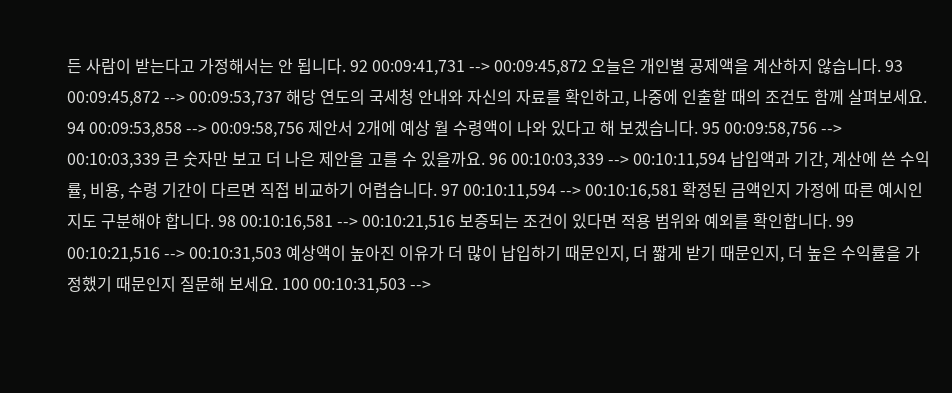든 사람이 받는다고 가정해서는 안 됩니다. 92 00:09:41,731 --> 00:09:45,872 오늘은 개인별 공제액을 계산하지 않습니다. 93 00:09:45,872 --> 00:09:53,737 해당 연도의 국세청 안내와 자신의 자료를 확인하고, 나중에 인출할 때의 조건도 함께 살펴보세요. 94 00:09:53,858 --> 00:09:58,756 제안서 2개에 예상 월 수령액이 나와 있다고 해 보겠습니다. 95 00:09:58,756 --> 00:10:03,339 큰 숫자만 보고 더 나은 제안을 고를 수 있을까요. 96 00:10:03,339 --> 00:10:11,594 납입액과 기간, 계산에 쓴 수익률, 비용, 수령 기간이 다르면 직접 비교하기 어렵습니다. 97 00:10:11,594 --> 00:10:16,581 확정된 금액인지 가정에 따른 예시인지도 구분해야 합니다. 98 00:10:16,581 --> 00:10:21,516 보증되는 조건이 있다면 적용 범위와 예외를 확인합니다. 99 00:10:21,516 --> 00:10:31,503 예상액이 높아진 이유가 더 많이 납입하기 때문인지, 더 짧게 받기 때문인지, 더 높은 수익률을 가정했기 때문인지 질문해 보세요. 100 00:10:31,503 -->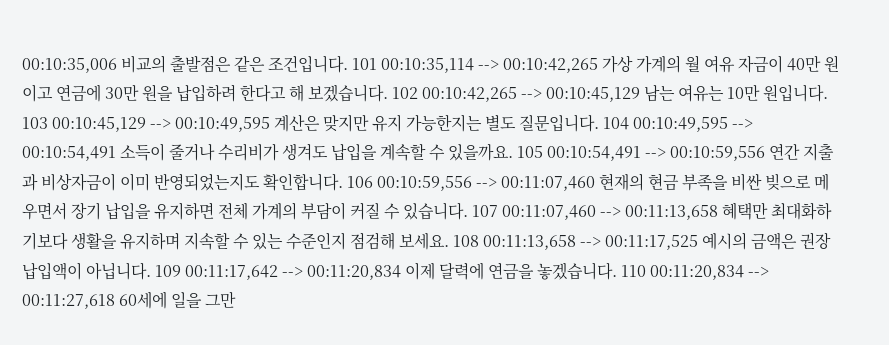00:10:35,006 비교의 출발점은 같은 조건입니다. 101 00:10:35,114 --> 00:10:42,265 가상 가계의 월 여유 자금이 40만 원이고 연금에 30만 원을 납입하려 한다고 해 보겠습니다. 102 00:10:42,265 --> 00:10:45,129 남는 여유는 10만 원입니다. 103 00:10:45,129 --> 00:10:49,595 계산은 맞지만 유지 가능한지는 별도 질문입니다. 104 00:10:49,595 --> 00:10:54,491 소득이 줄거나 수리비가 생겨도 납입을 계속할 수 있을까요. 105 00:10:54,491 --> 00:10:59,556 연간 지출과 비상자금이 이미 반영되었는지도 확인합니다. 106 00:10:59,556 --> 00:11:07,460 현재의 현금 부족을 비싼 빚으로 메우면서 장기 납입을 유지하면 전체 가계의 부담이 커질 수 있습니다. 107 00:11:07,460 --> 00:11:13,658 혜택만 최대화하기보다 생활을 유지하며 지속할 수 있는 수준인지 점검해 보세요. 108 00:11:13,658 --> 00:11:17,525 예시의 금액은 권장 납입액이 아닙니다. 109 00:11:17,642 --> 00:11:20,834 이제 달력에 연금을 놓겠습니다. 110 00:11:20,834 --> 00:11:27,618 60세에 일을 그만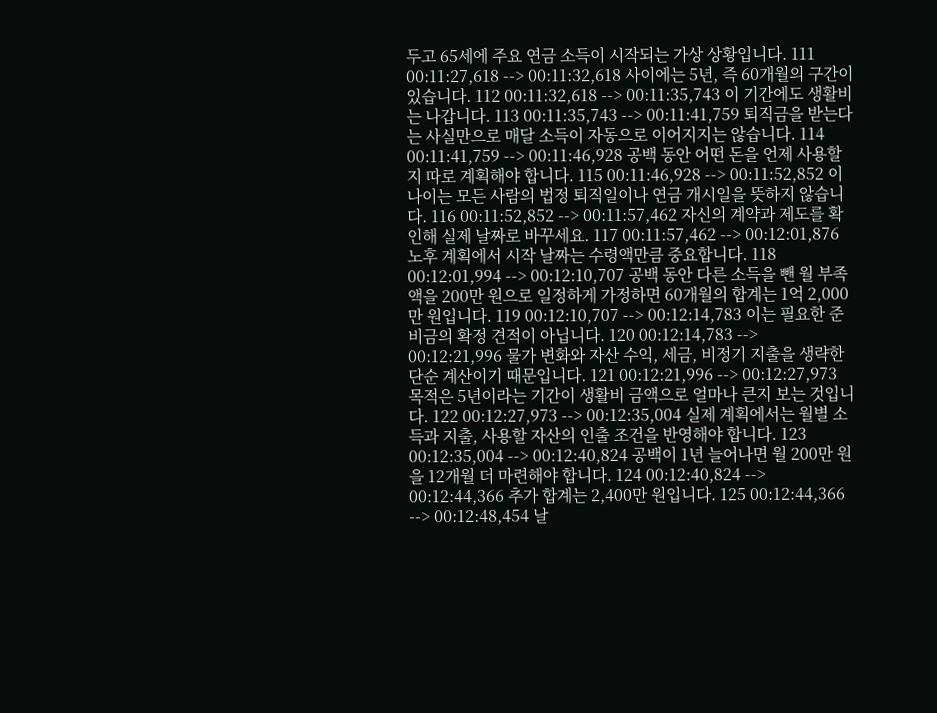두고 65세에 주요 연금 소득이 시작되는 가상 상황입니다. 111 00:11:27,618 --> 00:11:32,618 사이에는 5년, 즉 60개월의 구간이 있습니다. 112 00:11:32,618 --> 00:11:35,743 이 기간에도 생활비는 나갑니다. 113 00:11:35,743 --> 00:11:41,759 퇴직금을 받는다는 사실만으로 매달 소득이 자동으로 이어지지는 않습니다. 114 00:11:41,759 --> 00:11:46,928 공백 동안 어떤 돈을 언제 사용할지 따로 계획해야 합니다. 115 00:11:46,928 --> 00:11:52,852 이 나이는 모든 사람의 법정 퇴직일이나 연금 개시일을 뜻하지 않습니다. 116 00:11:52,852 --> 00:11:57,462 자신의 계약과 제도를 확인해 실제 날짜로 바꾸세요. 117 00:11:57,462 --> 00:12:01,876 노후 계획에서 시작 날짜는 수령액만큼 중요합니다. 118 00:12:01,994 --> 00:12:10,707 공백 동안 다른 소득을 뺀 월 부족액을 200만 원으로 일정하게 가정하면 60개월의 합계는 1억 2,000만 원입니다. 119 00:12:10,707 --> 00:12:14,783 이는 필요한 준비금의 확정 견적이 아닙니다. 120 00:12:14,783 --> 00:12:21,996 물가 변화와 자산 수익, 세금, 비정기 지출을 생략한 단순 계산이기 때문입니다. 121 00:12:21,996 --> 00:12:27,973 목적은 5년이라는 기간이 생활비 금액으로 얼마나 큰지 보는 것입니다. 122 00:12:27,973 --> 00:12:35,004 실제 계획에서는 월별 소득과 지출, 사용할 자산의 인출 조건을 반영해야 합니다. 123 00:12:35,004 --> 00:12:40,824 공백이 1년 늘어나면 월 200만 원을 12개월 더 마련해야 합니다. 124 00:12:40,824 --> 00:12:44,366 추가 합계는 2,400만 원입니다. 125 00:12:44,366 --> 00:12:48,454 날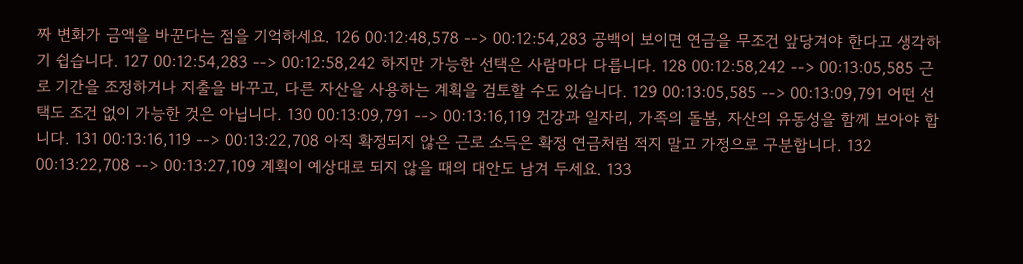짜 변화가 금액을 바꾼다는 점을 기억하세요. 126 00:12:48,578 --> 00:12:54,283 공백이 보이면 연금을 무조건 앞당겨야 한다고 생각하기 쉽습니다. 127 00:12:54,283 --> 00:12:58,242 하지만 가능한 선택은 사람마다 다릅니다. 128 00:12:58,242 --> 00:13:05,585 근로 기간을 조정하거나 지출을 바꾸고, 다른 자산을 사용하는 계획을 검토할 수도 있습니다. 129 00:13:05,585 --> 00:13:09,791 어떤 선택도 조건 없이 가능한 것은 아닙니다. 130 00:13:09,791 --> 00:13:16,119 건강과 일자리, 가족의 돌봄, 자산의 유동성을 함께 보아야 합니다. 131 00:13:16,119 --> 00:13:22,708 아직 확정되지 않은 근로 소득은 확정 연금처럼 적지 말고 가정으로 구분합니다. 132 00:13:22,708 --> 00:13:27,109 계획이 예상대로 되지 않을 때의 대안도 남겨 두세요. 133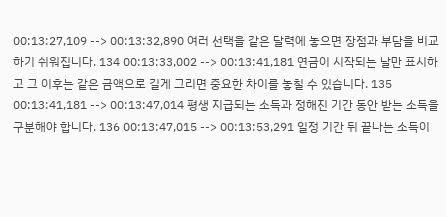00:13:27,109 --> 00:13:32,890 여러 선택을 같은 달력에 놓으면 장점과 부담을 비교하기 쉬워집니다. 134 00:13:33,002 --> 00:13:41,181 연금이 시작되는 날만 표시하고 그 이후는 같은 금액으로 길게 그리면 중요한 차이를 놓칠 수 있습니다. 135 00:13:41,181 --> 00:13:47,014 평생 지급되는 소득과 정해진 기간 동안 받는 소득을 구분해야 합니다. 136 00:13:47,015 --> 00:13:53,291 일정 기간 뒤 끝나는 소득이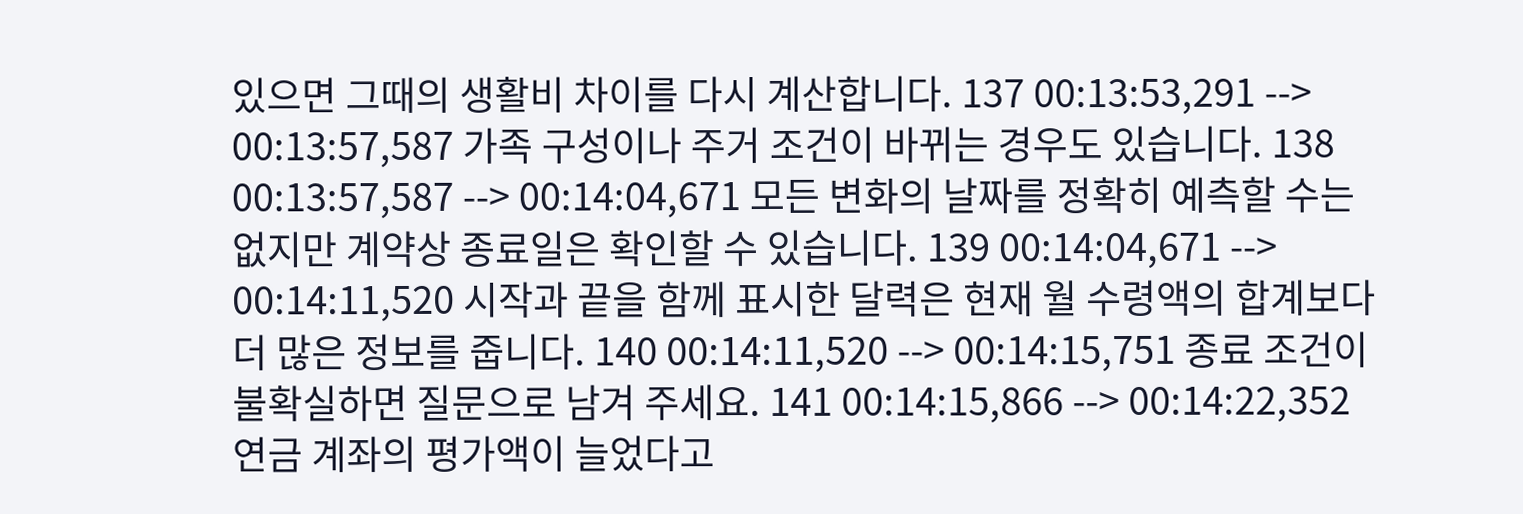있으면 그때의 생활비 차이를 다시 계산합니다. 137 00:13:53,291 --> 00:13:57,587 가족 구성이나 주거 조건이 바뀌는 경우도 있습니다. 138 00:13:57,587 --> 00:14:04,671 모든 변화의 날짜를 정확히 예측할 수는 없지만 계약상 종료일은 확인할 수 있습니다. 139 00:14:04,671 --> 00:14:11,520 시작과 끝을 함께 표시한 달력은 현재 월 수령액의 합계보다 더 많은 정보를 줍니다. 140 00:14:11,520 --> 00:14:15,751 종료 조건이 불확실하면 질문으로 남겨 주세요. 141 00:14:15,866 --> 00:14:22,352 연금 계좌의 평가액이 늘었다고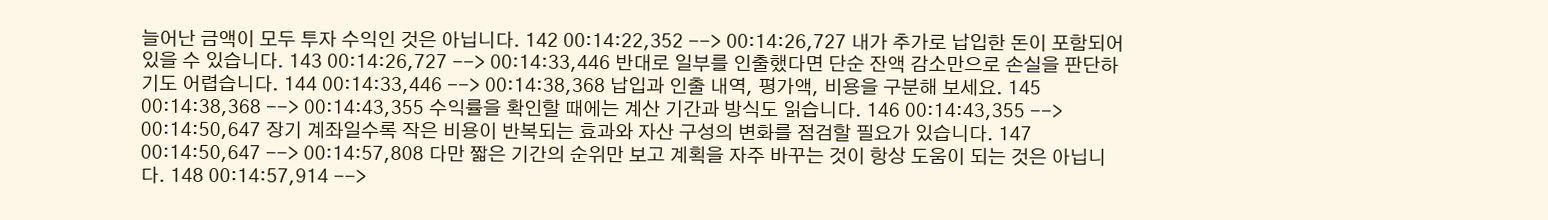늘어난 금액이 모두 투자 수익인 것은 아닙니다. 142 00:14:22,352 --> 00:14:26,727 내가 추가로 납입한 돈이 포함되어 있을 수 있습니다. 143 00:14:26,727 --> 00:14:33,446 반대로 일부를 인출했다면 단순 잔액 감소만으로 손실을 판단하기도 어렵습니다. 144 00:14:33,446 --> 00:14:38,368 납입과 인출 내역, 평가액, 비용을 구분해 보세요. 145 00:14:38,368 --> 00:14:43,355 수익률을 확인할 때에는 계산 기간과 방식도 읽습니다. 146 00:14:43,355 --> 00:14:50,647 장기 계좌일수록 작은 비용이 반복되는 효과와 자산 구성의 변화를 점검할 필요가 있습니다. 147 00:14:50,647 --> 00:14:57,808 다만 짧은 기간의 순위만 보고 계획을 자주 바꾸는 것이 항상 도움이 되는 것은 아닙니다. 148 00:14:57,914 -->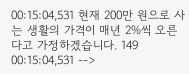00:15:04,531 현재 200만 원으로 사는 생활의 가격이 매년 2%씩 오른다고 가정하겠습니다. 149 00:15:04,531 -->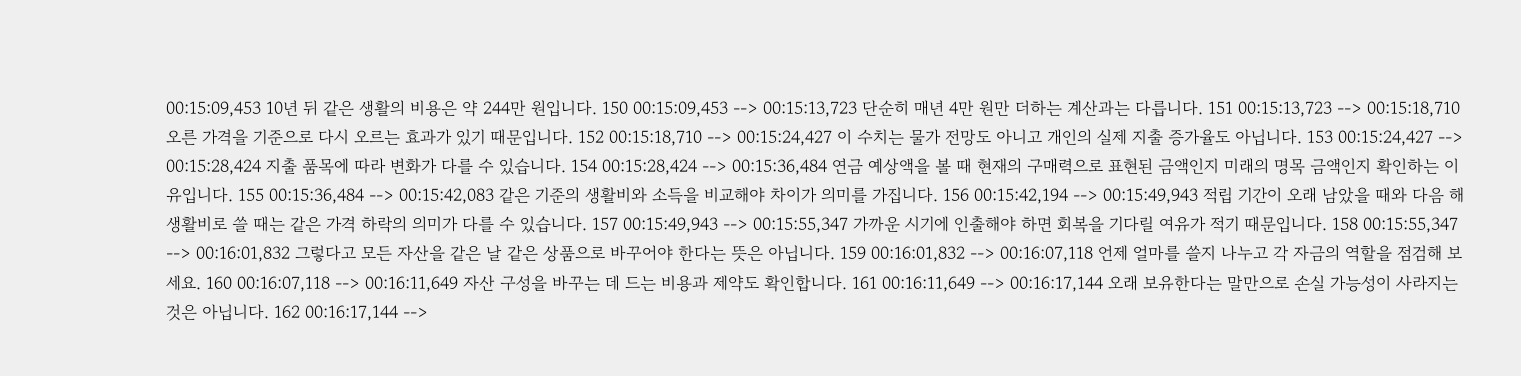00:15:09,453 10년 뒤 같은 생활의 비용은 약 244만 원입니다. 150 00:15:09,453 --> 00:15:13,723 단순히 매년 4만 원만 더하는 계산과는 다릅니다. 151 00:15:13,723 --> 00:15:18,710 오른 가격을 기준으로 다시 오르는 효과가 있기 때문입니다. 152 00:15:18,710 --> 00:15:24,427 이 수치는 물가 전망도 아니고 개인의 실제 지출 증가율도 아닙니다. 153 00:15:24,427 --> 00:15:28,424 지출 품목에 따라 변화가 다를 수 있습니다. 154 00:15:28,424 --> 00:15:36,484 연금 예상액을 볼 때 현재의 구매력으로 표현된 금액인지 미래의 명목 금액인지 확인하는 이유입니다. 155 00:15:36,484 --> 00:15:42,083 같은 기준의 생활비와 소득을 비교해야 차이가 의미를 가집니다. 156 00:15:42,194 --> 00:15:49,943 적립 기간이 오래 남았을 때와 다음 해 생활비로 쓸 때는 같은 가격 하락의 의미가 다를 수 있습니다. 157 00:15:49,943 --> 00:15:55,347 가까운 시기에 인출해야 하면 회복을 기다릴 여유가 적기 때문입니다. 158 00:15:55,347 --> 00:16:01,832 그렇다고 모든 자산을 같은 날 같은 상품으로 바꾸어야 한다는 뜻은 아닙니다. 159 00:16:01,832 --> 00:16:07,118 언제 얼마를 쓸지 나누고 각 자금의 역할을 점검해 보세요. 160 00:16:07,118 --> 00:16:11,649 자산 구성을 바꾸는 데 드는 비용과 제약도 확인합니다. 161 00:16:11,649 --> 00:16:17,144 오래 보유한다는 말만으로 손실 가능성이 사라지는 것은 아닙니다. 162 00:16:17,144 -->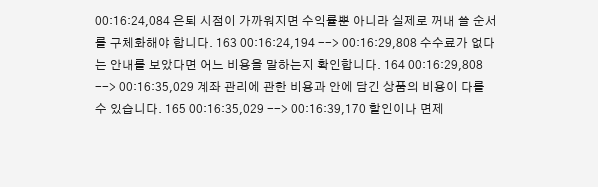00:16:24,084 은퇴 시점이 가까워지면 수익률뿐 아니라 실제로 꺼내 쓸 순서를 구체화해야 합니다. 163 00:16:24,194 --> 00:16:29,808 수수료가 없다는 안내를 보았다면 어느 비용을 말하는지 확인합니다. 164 00:16:29,808 --> 00:16:35,029 계좌 관리에 관한 비용과 안에 담긴 상품의 비용이 다를 수 있습니다. 165 00:16:35,029 --> 00:16:39,170 할인이나 면제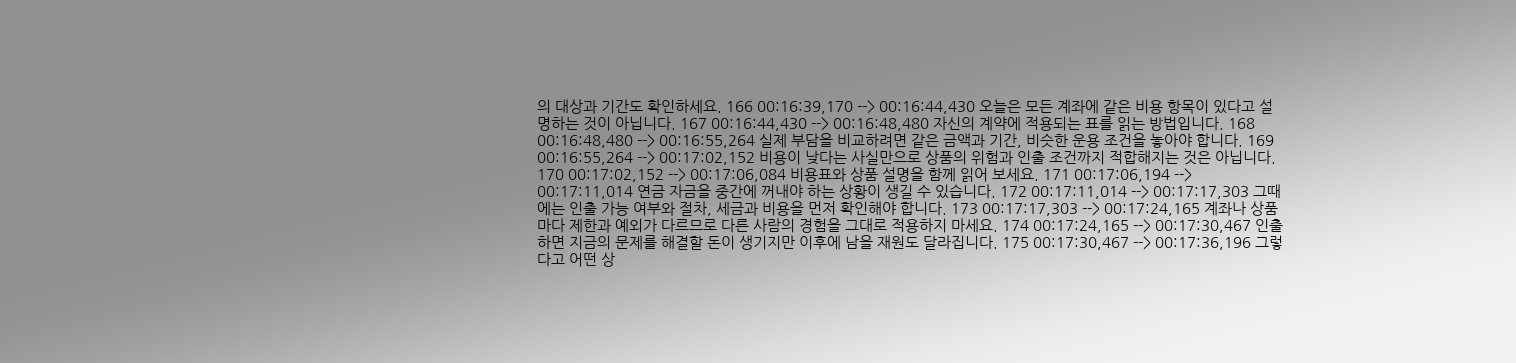의 대상과 기간도 확인하세요. 166 00:16:39,170 --> 00:16:44,430 오늘은 모든 계좌에 같은 비용 항목이 있다고 설명하는 것이 아닙니다. 167 00:16:44,430 --> 00:16:48,480 자신의 계약에 적용되는 표를 읽는 방법입니다. 168 00:16:48,480 --> 00:16:55,264 실제 부담을 비교하려면 같은 금액과 기간, 비슷한 운용 조건을 놓아야 합니다. 169 00:16:55,264 --> 00:17:02,152 비용이 낮다는 사실만으로 상품의 위험과 인출 조건까지 적합해지는 것은 아닙니다. 170 00:17:02,152 --> 00:17:06,084 비용표와 상품 설명을 함께 읽어 보세요. 171 00:17:06,194 --> 00:17:11,014 연금 자금을 중간에 꺼내야 하는 상황이 생길 수 있습니다. 172 00:17:11,014 --> 00:17:17,303 그때에는 인출 가능 여부와 절차, 세금과 비용을 먼저 확인해야 합니다. 173 00:17:17,303 --> 00:17:24,165 계좌나 상품마다 제한과 예외가 다르므로 다른 사람의 경험을 그대로 적용하지 마세요. 174 00:17:24,165 --> 00:17:30,467 인출하면 지금의 문제를 해결할 돈이 생기지만 이후에 남을 재원도 달라집니다. 175 00:17:30,467 --> 00:17:36,196 그렇다고 어떤 상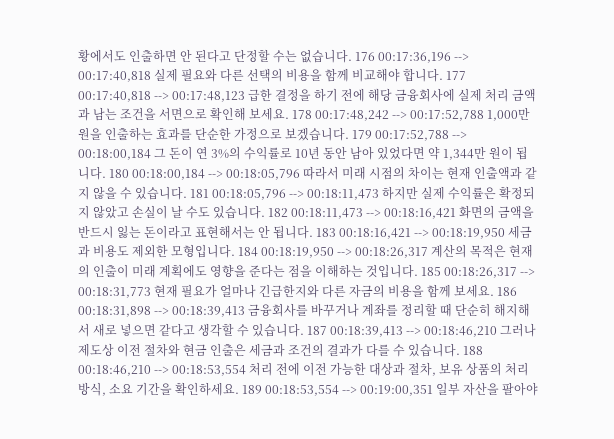황에서도 인출하면 안 된다고 단정할 수는 없습니다. 176 00:17:36,196 --> 00:17:40,818 실제 필요와 다른 선택의 비용을 함께 비교해야 합니다. 177 00:17:40,818 --> 00:17:48,123 급한 결정을 하기 전에 해당 금융회사에 실제 처리 금액과 남는 조건을 서면으로 확인해 보세요. 178 00:17:48,242 --> 00:17:52,788 1,000만 원을 인출하는 효과를 단순한 가정으로 보겠습니다. 179 00:17:52,788 --> 00:18:00,184 그 돈이 연 3%의 수익률로 10년 동안 남아 있었다면 약 1,344만 원이 됩니다. 180 00:18:00,184 --> 00:18:05,796 따라서 미래 시점의 차이는 현재 인출액과 같지 않을 수 있습니다. 181 00:18:05,796 --> 00:18:11,473 하지만 실제 수익률은 확정되지 않았고 손실이 날 수도 있습니다. 182 00:18:11,473 --> 00:18:16,421 화면의 금액을 반드시 잃는 돈이라고 표현해서는 안 됩니다. 183 00:18:16,421 --> 00:18:19,950 세금과 비용도 제외한 모형입니다. 184 00:18:19,950 --> 00:18:26,317 계산의 목적은 현재의 인출이 미래 계획에도 영향을 준다는 점을 이해하는 것입니다. 185 00:18:26,317 --> 00:18:31,773 현재 필요가 얼마나 긴급한지와 다른 자금의 비용을 함께 보세요. 186 00:18:31,898 --> 00:18:39,413 금융회사를 바꾸거나 계좌를 정리할 때 단순히 해지해서 새로 넣으면 같다고 생각할 수 있습니다. 187 00:18:39,413 --> 00:18:46,210 그러나 제도상 이전 절차와 현금 인출은 세금과 조건의 결과가 다를 수 있습니다. 188 00:18:46,210 --> 00:18:53,554 처리 전에 이전 가능한 대상과 절차, 보유 상품의 처리 방식, 소요 기간을 확인하세요. 189 00:18:53,554 --> 00:19:00,351 일부 자산을 팔아야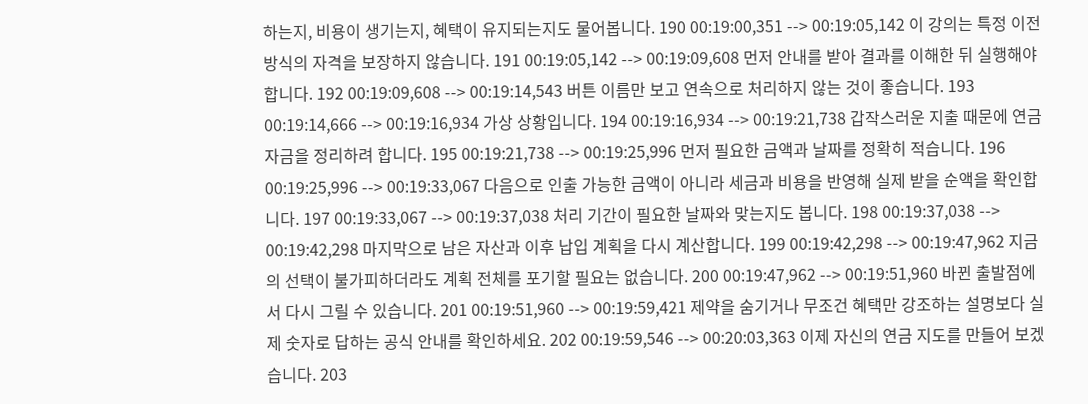하는지, 비용이 생기는지, 혜택이 유지되는지도 물어봅니다. 190 00:19:00,351 --> 00:19:05,142 이 강의는 특정 이전 방식의 자격을 보장하지 않습니다. 191 00:19:05,142 --> 00:19:09,608 먼저 안내를 받아 결과를 이해한 뒤 실행해야 합니다. 192 00:19:09,608 --> 00:19:14,543 버튼 이름만 보고 연속으로 처리하지 않는 것이 좋습니다. 193 00:19:14,666 --> 00:19:16,934 가상 상황입니다. 194 00:19:16,934 --> 00:19:21,738 갑작스러운 지출 때문에 연금 자금을 정리하려 합니다. 195 00:19:21,738 --> 00:19:25,996 먼저 필요한 금액과 날짜를 정확히 적습니다. 196 00:19:25,996 --> 00:19:33,067 다음으로 인출 가능한 금액이 아니라 세금과 비용을 반영해 실제 받을 순액을 확인합니다. 197 00:19:33,067 --> 00:19:37,038 처리 기간이 필요한 날짜와 맞는지도 봅니다. 198 00:19:37,038 --> 00:19:42,298 마지막으로 남은 자산과 이후 납입 계획을 다시 계산합니다. 199 00:19:42,298 --> 00:19:47,962 지금의 선택이 불가피하더라도 계획 전체를 포기할 필요는 없습니다. 200 00:19:47,962 --> 00:19:51,960 바뀐 출발점에서 다시 그릴 수 있습니다. 201 00:19:51,960 --> 00:19:59,421 제약을 숨기거나 무조건 혜택만 강조하는 설명보다 실제 숫자로 답하는 공식 안내를 확인하세요. 202 00:19:59,546 --> 00:20:03,363 이제 자신의 연금 지도를 만들어 보겠습니다. 203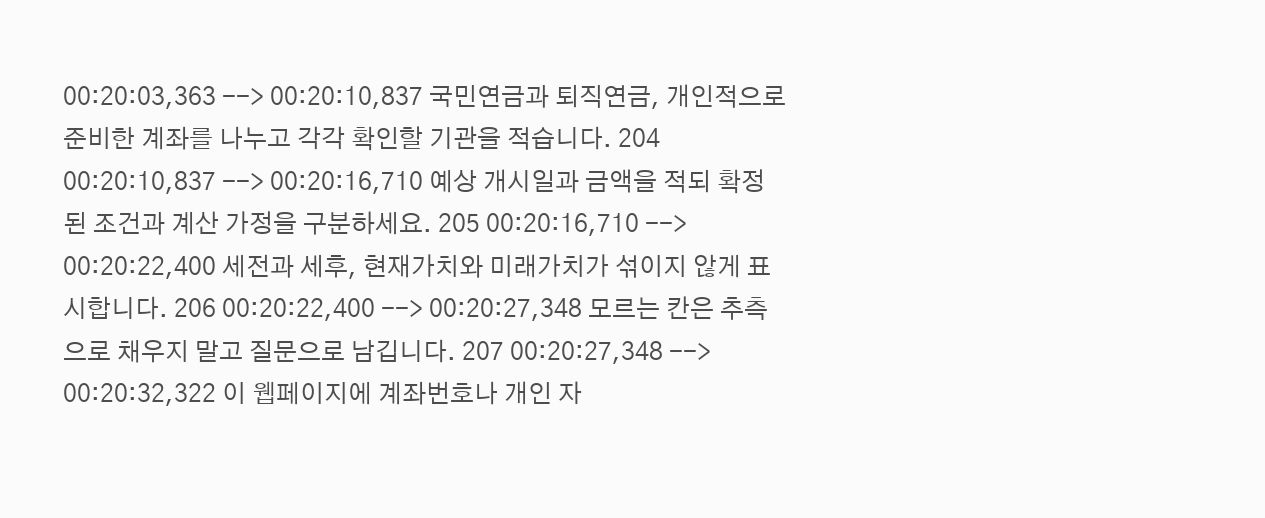00:20:03,363 --> 00:20:10,837 국민연금과 퇴직연금, 개인적으로 준비한 계좌를 나누고 각각 확인할 기관을 적습니다. 204 00:20:10,837 --> 00:20:16,710 예상 개시일과 금액을 적되 확정된 조건과 계산 가정을 구분하세요. 205 00:20:16,710 --> 00:20:22,400 세전과 세후, 현재가치와 미래가치가 섞이지 않게 표시합니다. 206 00:20:22,400 --> 00:20:27,348 모르는 칸은 추측으로 채우지 말고 질문으로 남깁니다. 207 00:20:27,348 --> 00:20:32,322 이 웹페이지에 계좌번호나 개인 자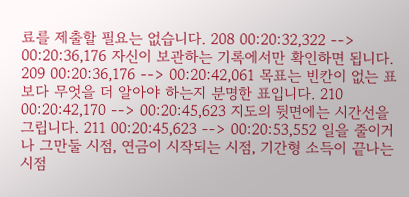료를 제출할 필요는 없습니다. 208 00:20:32,322 --> 00:20:36,176 자신이 보관하는 기록에서만 확인하면 됩니다. 209 00:20:36,176 --> 00:20:42,061 목표는 빈칸이 없는 표보다 무엇을 더 알아야 하는지 분명한 표입니다. 210 00:20:42,170 --> 00:20:45,623 지도의 뒷면에는 시간선을 그립니다. 211 00:20:45,623 --> 00:20:53,552 일을 줄이거나 그만둘 시점, 연금이 시작되는 시점, 기간형 소득이 끝나는 시점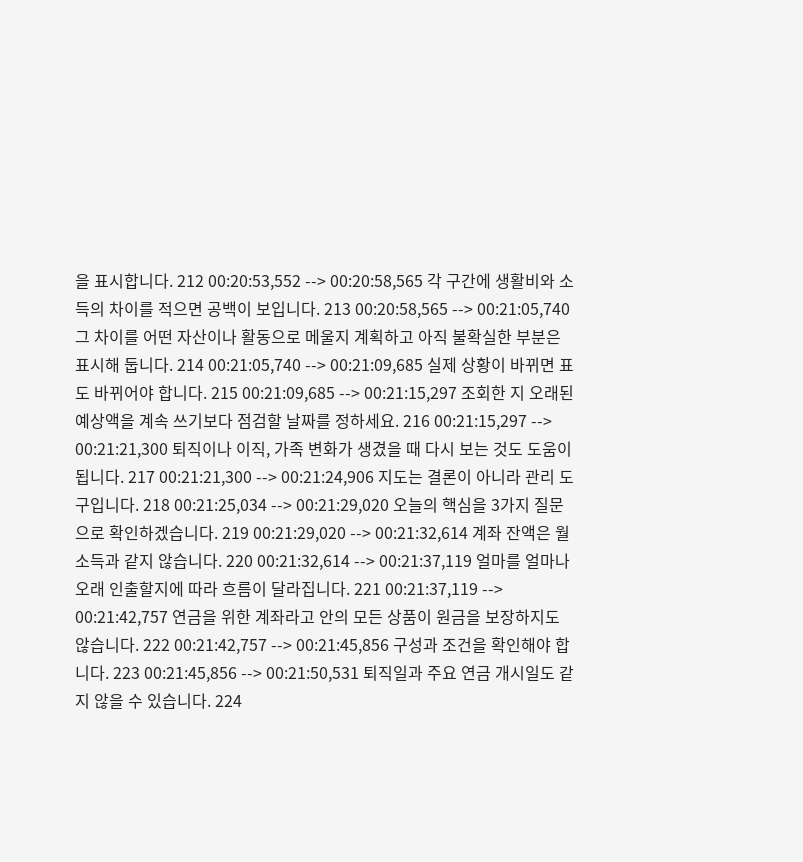을 표시합니다. 212 00:20:53,552 --> 00:20:58,565 각 구간에 생활비와 소득의 차이를 적으면 공백이 보입니다. 213 00:20:58,565 --> 00:21:05,740 그 차이를 어떤 자산이나 활동으로 메울지 계획하고 아직 불확실한 부분은 표시해 둡니다. 214 00:21:05,740 --> 00:21:09,685 실제 상황이 바뀌면 표도 바뀌어야 합니다. 215 00:21:09,685 --> 00:21:15,297 조회한 지 오래된 예상액을 계속 쓰기보다 점검할 날짜를 정하세요. 216 00:21:15,297 --> 00:21:21,300 퇴직이나 이직, 가족 변화가 생겼을 때 다시 보는 것도 도움이 됩니다. 217 00:21:21,300 --> 00:21:24,906 지도는 결론이 아니라 관리 도구입니다. 218 00:21:25,034 --> 00:21:29,020 오늘의 핵심을 3가지 질문으로 확인하겠습니다. 219 00:21:29,020 --> 00:21:32,614 계좌 잔액은 월 소득과 같지 않습니다. 220 00:21:32,614 --> 00:21:37,119 얼마를 얼마나 오래 인출할지에 따라 흐름이 달라집니다. 221 00:21:37,119 --> 00:21:42,757 연금을 위한 계좌라고 안의 모든 상품이 원금을 보장하지도 않습니다. 222 00:21:42,757 --> 00:21:45,856 구성과 조건을 확인해야 합니다. 223 00:21:45,856 --> 00:21:50,531 퇴직일과 주요 연금 개시일도 같지 않을 수 있습니다. 224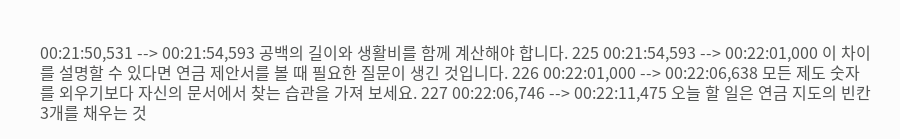00:21:50,531 --> 00:21:54,593 공백의 길이와 생활비를 함께 계산해야 합니다. 225 00:21:54,593 --> 00:22:01,000 이 차이를 설명할 수 있다면 연금 제안서를 볼 때 필요한 질문이 생긴 것입니다. 226 00:22:01,000 --> 00:22:06,638 모든 제도 숫자를 외우기보다 자신의 문서에서 찾는 습관을 가져 보세요. 227 00:22:06,746 --> 00:22:11,475 오늘 할 일은 연금 지도의 빈칸 3개를 채우는 것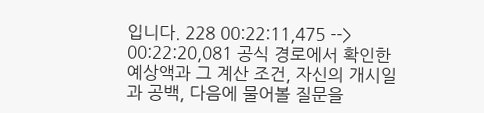입니다. 228 00:22:11,475 --> 00:22:20,081 공식 경로에서 확인한 예상액과 그 계산 조건, 자신의 개시일과 공백, 다음에 물어볼 질문을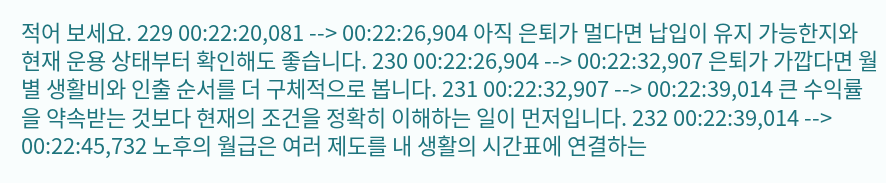적어 보세요. 229 00:22:20,081 --> 00:22:26,904 아직 은퇴가 멀다면 납입이 유지 가능한지와 현재 운용 상태부터 확인해도 좋습니다. 230 00:22:26,904 --> 00:22:32,907 은퇴가 가깝다면 월별 생활비와 인출 순서를 더 구체적으로 봅니다. 231 00:22:32,907 --> 00:22:39,014 큰 수익률을 약속받는 것보다 현재의 조건을 정확히 이해하는 일이 먼저입니다. 232 00:22:39,014 --> 00:22:45,732 노후의 월급은 여러 제도를 내 생활의 시간표에 연결하는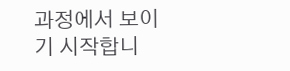과정에서 보이기 시작합니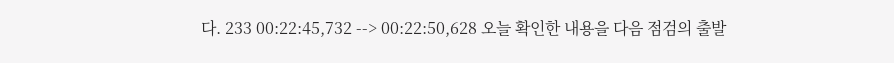다. 233 00:22:45,732 --> 00:22:50,628 오늘 확인한 내용을 다음 점검의 출발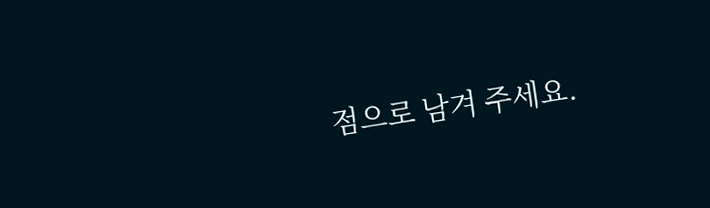점으로 남겨 주세요.